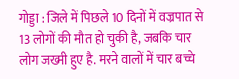गोड्डा : जिले में पिछले 10 दिनों में वज्रपात से 13 लोगों की मौत हो चुकी है, जबकि चार लोग जख्मी हुए है. मरने वालों में चार बच्चे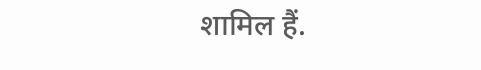शामिल हैं.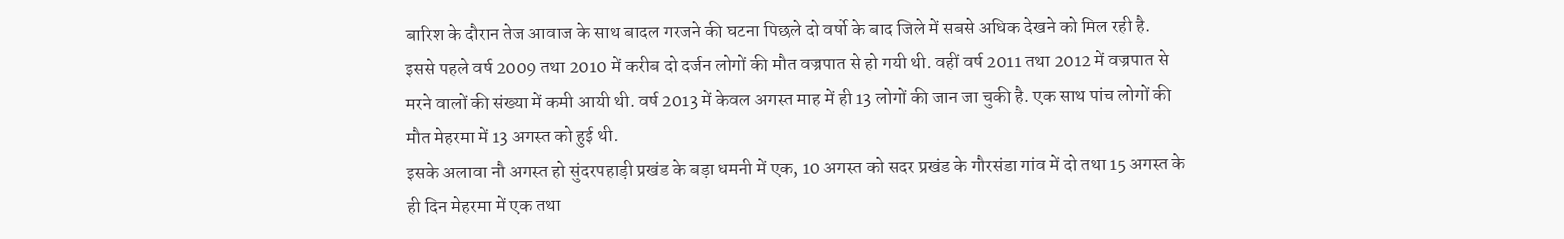बारिश के दौरान तेज आवाज के साथ बादल गरजने की घटना पिछले दो वर्षो के बाद जिले में सबसे अधिक देखने को मिल रही है.
इससे पहले वर्ष 2009 तथा 2010 में करीब दो दर्जन लोगों की मौत वज्रपात से हो गयी थी. वहीं वर्ष 2011 तथा 2012 में वज्रपात से मरने वालों की संख्या में कमी आयी थी. वर्ष 2013 में केवल अगस्त माह में ही 13 लोगों की जान जा चुकी है. एक साथ पांच लोगों की मौत मेहरमा में 13 अगस्त को हुई थी.
इसके अलावा नौ अगस्त हो सुंदरपहाड़ी प्रखंड के बड़ा धमनी में एक, 10 अगस्त को सदर प्रखंड के गौरसंडा गांव में दो तथा 15 अगस्त के ही दिन मेहरमा में एक तथा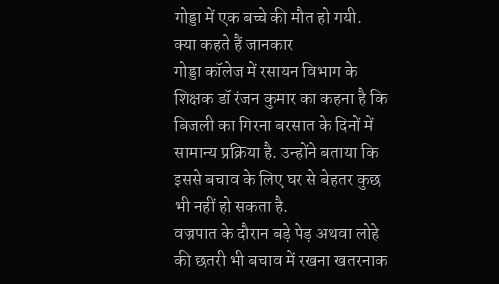गोड्डा में एक बच्चे की मौत हो गयी.
क्या कहते हैं जानकार
गोड्डा कॉलेज में रसायन विभाग के शिक्षक डॉ रंजन कुमार का कहना है कि बिजली का गिरना बरसात के दिनों में सामान्य प्रक्रिया है. उन्होंने बताया कि इससे बचाव के लिए घर से बेहतर कुछ भी नहीं हो सकता है.
वज्रपात के दौरान बड़े पेड़ अथवा लोहे की छतरी भी बचाव में रखना खतरनाक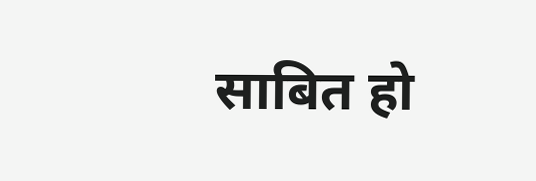साबित हो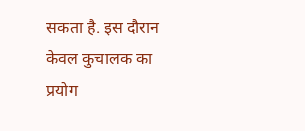सकता है. इस दौरान केवल कुचालक का प्रयोग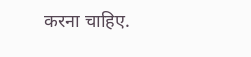करना चाहिए.